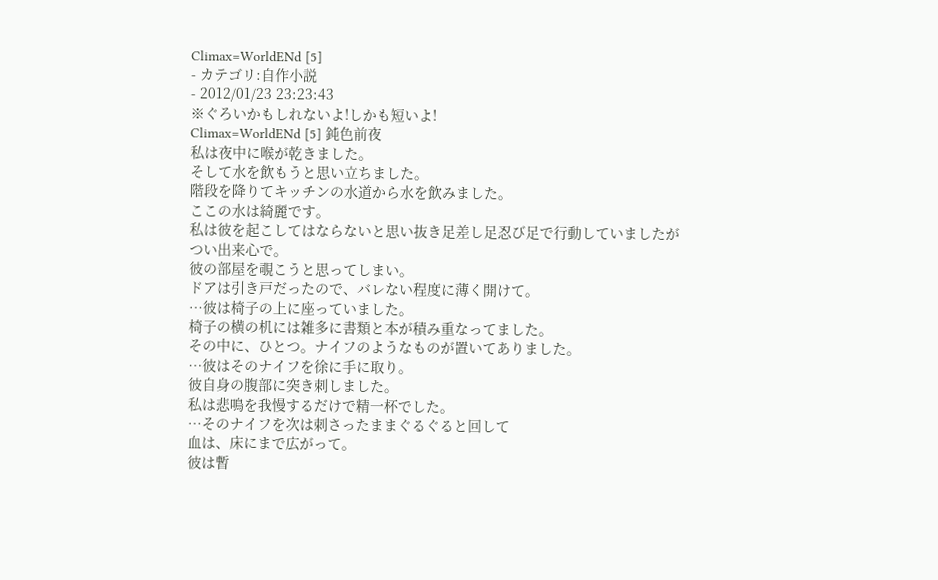Climax=WorldENd [5]
- カテゴリ:自作小説
- 2012/01/23 23:23:43
※ぐろいかもしれないよ!しかも短いよ!
Climax=WorldENd [5] 鈍色前夜
私は夜中に喉が乾きました。
そして水を飲もうと思い立ちました。
階段を降りてキッチンの水道から水を飲みました。
ここの水は綺麗です。
私は彼を起こしてはならないと思い抜き足差し足忍び足で行動していましたが
つい出来心で。
彼の部屋を覗こうと思ってしまい。
ドアは引き戸だったので、バレない程度に薄く開けて。
…彼は椅子の上に座っていました。
椅子の横の机には雑多に書類と本が積み重なってました。
その中に、ひとつ。ナイフのようなものが置いてありました。
…彼はそのナイフを徐に手に取り。
彼自身の腹部に突き刺しました。
私は悲鳴を我慢するだけで精一杯でした。
…そのナイフを次は刺さったままぐるぐると回して
血は、床にまで広がって。
彼は暫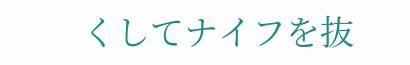くしてナイフを抜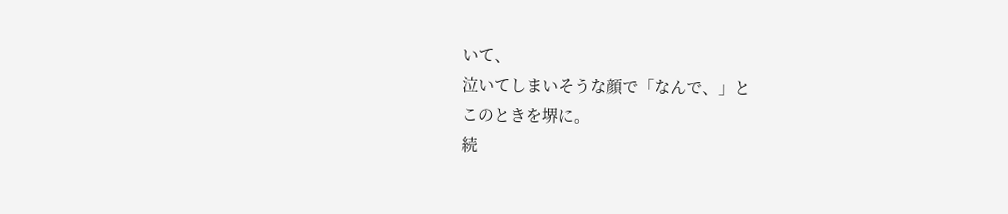いて、
泣いてしまいそうな顔で「なんで、」と
このときを堺に。
続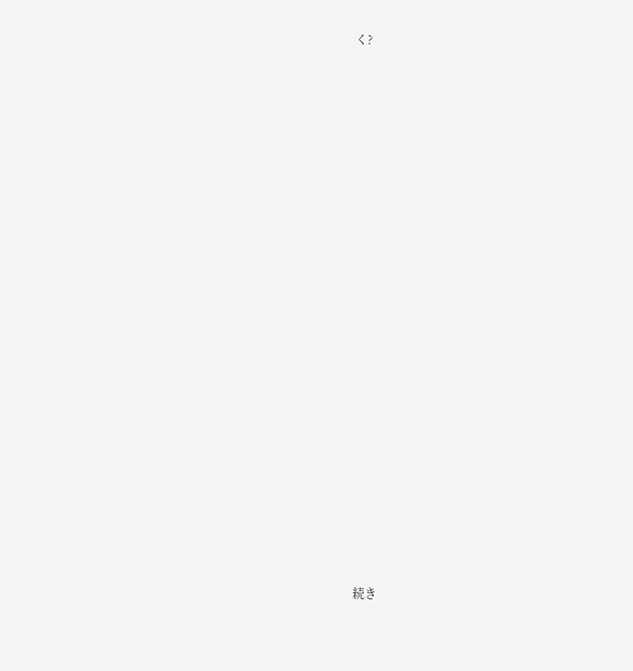く?



























続き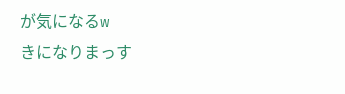が気になるw
きになりまっす